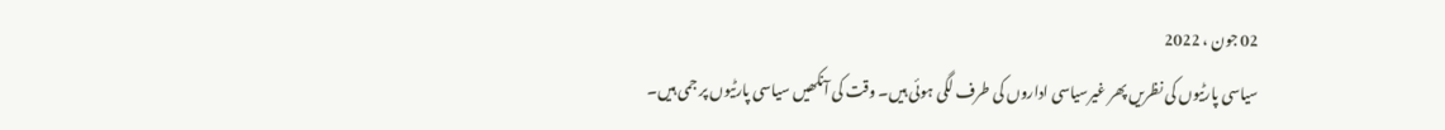02 جون ، 2022
سیاسی پارٹیوں کی نظریں پھر غیرسیاسی اداروں کی طرف لگی ہوئی ہیں۔ وقت کی آنکھیں سیاسی پارٹیوں پر جمی ہیں۔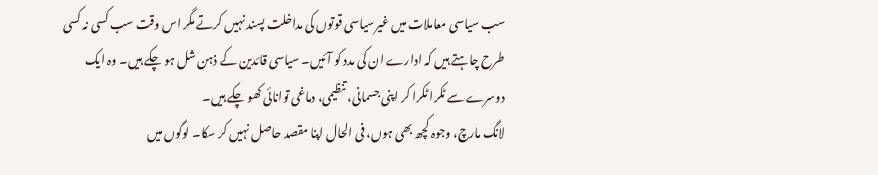سب سیاسی معاملات میں غیرسیاسی قوتوں کی مداخلت پسند نہیں کرتے مگر اس وقت سب کسی نہ کسی طرح چاہتے ہیں کہ ادارے ان کی مدد کو آئیں۔ سیاسی قائدین کے ذہن شل ہو چکے ہیں۔ وہ ایک دوسرے سے ٹکرا ٹکرا کر اپنی جسمانی، تنظیمی، دماغی توانائی کھو چکے ہیں۔
لانگ مارچ، وجوہ کچھ بھی ہوں، فی الحال اپنا مقصد حاصل نہیں کر سکا۔ لوگوں میں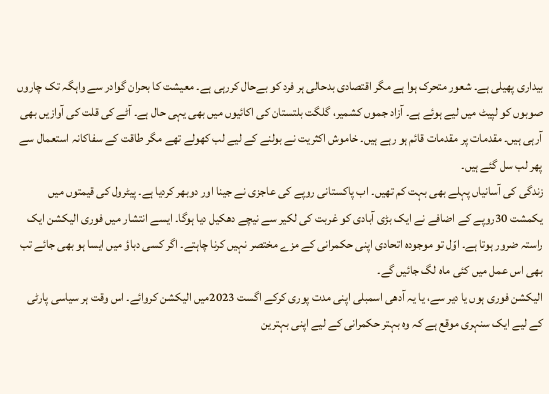بیداری پھیلی ہے۔ شعور متحرک ہوا ہے مگر اقتصادی بدحالی ہر فرد کو بےحال کررہی ہے۔ معیشت کا بحران گوادر سے واہگہ تک چاروں صوبوں کو لپیٹ میں لیے ہوئے ہے۔ آزاد جموں کشمیر، گلگت بلتستان کی اکائیوں میں بھی یہی حال ہے۔ آٹے کی قلت کی آوازیں بھی آرہی ہیں۔ مقدمات پر مقدمات قائم ہو رہے ہیں۔ خاموش اکثریت نے بولنے کے لیے لب کھولے تھے مگر طاقت کے سفاکانہ استعمال سے پھر لب سل گئے ہیں۔
زندگی کی آسانیاں پہلے بھی بہت کم تھیں۔ اب پاکستانی روپے کی عاجزی نے جینا اور دوبھر کردیا ہے۔ پیٹرول کی قیمتوں میں یکمشت 30روپے کے اضافے نے ایک بڑی آبادی کو غربت کی لکیر سے نیچے دھکیل دیا ہوگا۔ ایسے انتشار میں فوری الیکشن ایک راستہ ضرور ہوتا ہے۔ اوّل تو موجودہ اتحادی اپنی حکمرانی کے مزے مختصر نہیں کرنا چاہتے۔ اگر کسی دباؤ میں ایسا ہو بھی جائے تب بھی اس عمل میں کئی ماہ لگ جائیں گے۔
الیکشن فوری ہوں یا دیر سے، یا یہ آدھی اسمبلی اپنی مدت پوری کرکے اگست 2023میں الیکشن کروائے۔ اس وقت ہر سیاسی پارٹی کے لیے ایک سنہری موقع ہے کہ وہ بہتر حکمرانی کے لیے اپنی بہترین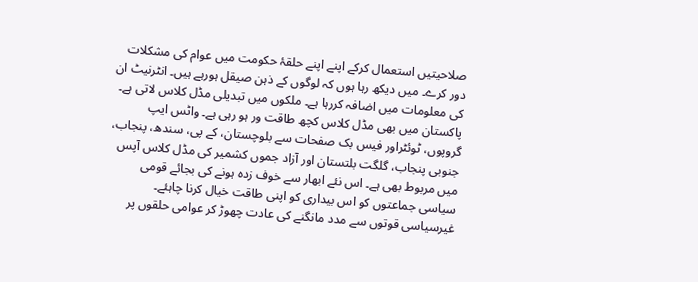صلاحیتیں استعمال کرکے اپنے اپنے حلقۂ حکومت میں عوام کی مشکلات دور کرے۔ میں دیکھ رہا ہوں کہ لوگوں کے ذہن صیقل ہورہے ہیں۔ انٹرنیٹ ان کی معلومات میں اضافہ کررہا ہے۔ ملکوں میں تبدیلی مڈل کلاس لاتی ہے۔
پاکستان میں بھی مڈل کلاس کچھ طاقت ور ہو رہی ہے۔ واٹس ایپ گروپوں، ٹوئٹراور فیس بک صفحات سے بلوچستان، کے پی، سندھ، پنجاب، جنوبی پنجاب، گلگت بلتستان اور آزاد جموں کشمیر کی مڈل کلاس آپس میں مربوط بھی ہے۔ اس نئے ابھار سے خوف زدہ ہونے کی بجائے قومی سیاسی جماعتوں کو اس بیداری کو اپنی طاقت خیال کرنا چاہئے۔ غیرسیاسی قوتوں سے مدد مانگنے کی عادت چھوڑ کر عوامی حلقوں پر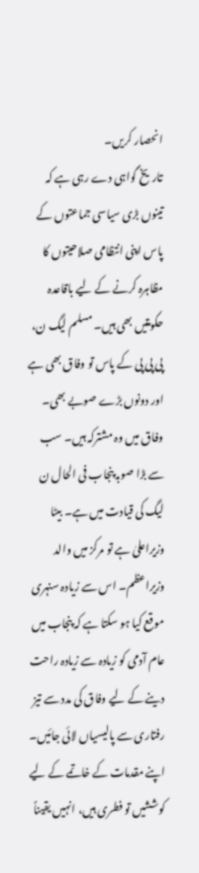انحصار کریں۔
تاریخ گواہی دے رہی ہے کہ تینوں بڑی سیاسی جماعتوں کے پاس اپنی انتظامی صلاحیتوں کا مظاہرہ کرنے کے لیے باقاعدہ حکومتیں بھی ہیں۔ مسلم لیگ ن، پی پی پی کے پاس تو وفاق بھی ہے اور دونوں بڑے صوبے بھی۔ وفاق میں وہ مشترکہ ہیں۔ سب سے بڑا صوبہ پنجاب فی الحال ن لیگ کی قیادت میں ہے۔ بیٹا وزیراعلیٰ ہے تو مرکز میں والد وزیراعظم۔ اس سے زیادہ سنہری موقع کیا ہو سکتا ہے کہ پنجاب میں عام آدمی کو زیادہ سے زیادہ راحت دینے کے لیے وفاق کی مدد سے تیز رفتاری سے پالیسیاں لائی جائیں۔
اپنے مقدمات کے خاتمے کے لیے کوششیں تو فطری ہیں، انہیں یقیناً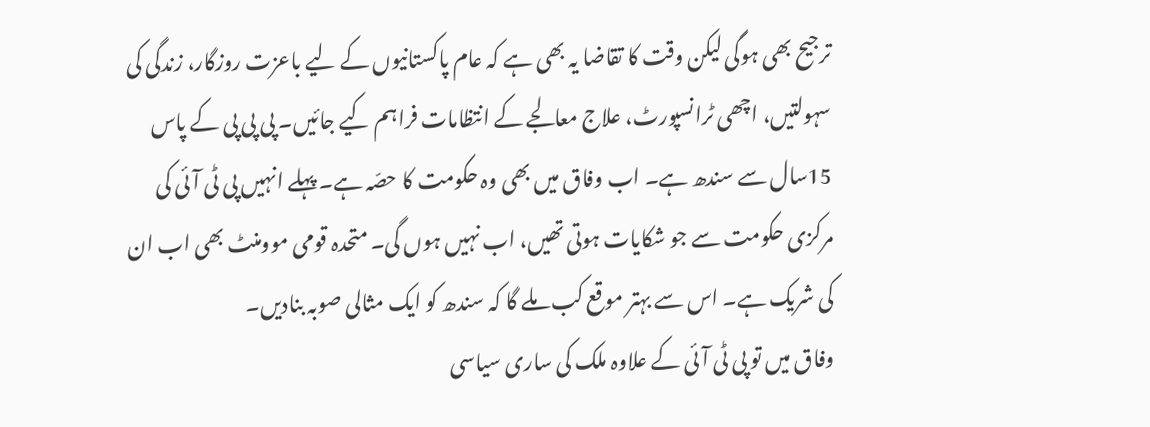ترجیح بھی ہوگی لیکن وقت کا تقاضا یہ بھی ہے کہ عام پاکستانیوں کے لیے باعزت روزگار، زندگی کی سہولتیں، اچھی ٹرانسپورٹ، علاج معالجے کے انتظامات فراہم کیے جائیں۔ پی پی پی کے پاس 15سال سے سندھ ہے۔ اب وفاق میں بھی وہ حکومت کا حصّہ ہے۔ پہلے انہیں پی ٹی آئی کی مرکزی حکومت سے جو شکایات ہوتی تھیں، اب نہیں ہوں گی۔ متحدہ قومی موومنٹ بھی اب ان کی شریک ہے۔ اس سے بہتر موقع کب ملے گا کہ سندھ کو ایک مثالی صوبہ بنادیں۔
وفاق میں تو پی ٹی آئی کے علاوہ ملک کی ساری سیاسی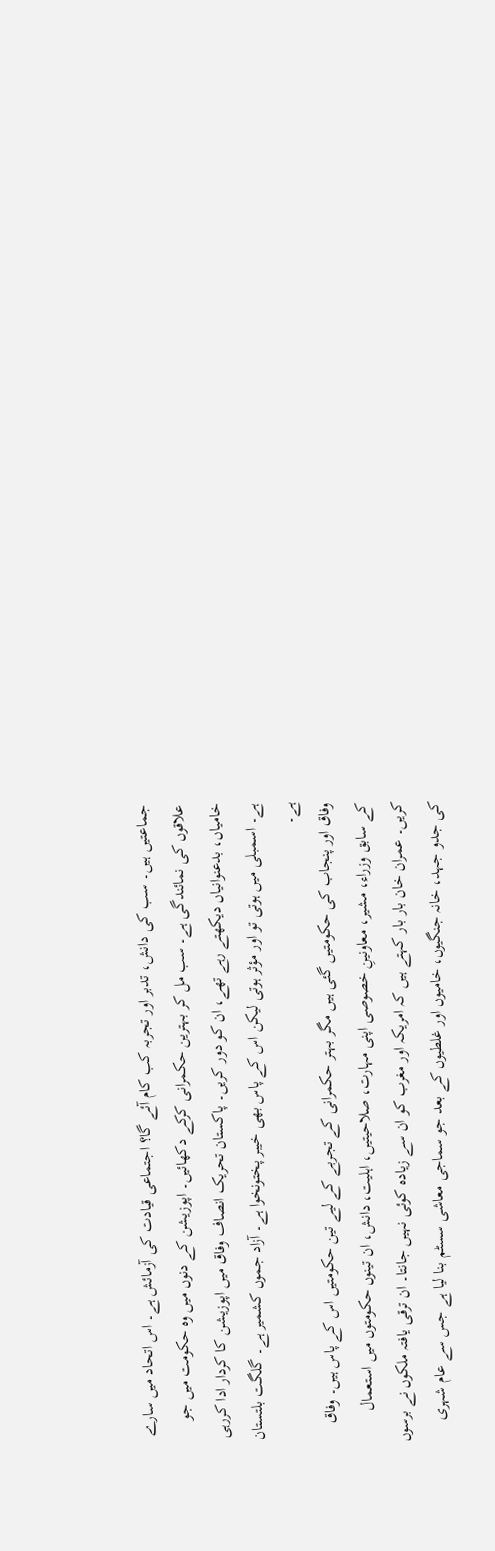جماعتیں ہیں۔ سب کی دانش، تدبر اور تجربہ کب کام آئے گا؟ اجتماعی قیادت کی آزمائش ہے۔ اس اتحاد میں سارے علاقوں کی نمائندگی ہے۔ سب مل کر بہترین حکمرانی کرکے دکھائیں۔ اپوزیشن کے دنوں میں وہ حکومت میں جو خامیاں، بدعنوانیاں دیکھتے رہے تھے، ان کو دور کریں۔ پاکستان تحریک انصاف وفاق میں اپوزیشن کا کردار ادا کررہی ہے۔ اسمبلی میں ہوتی تو اور مؤثر ہوتی لیکن اس کے پاس بھی خیبر پختونخوا ہے۔ آزاد جموں کشمیر ہے۔ گلگت بلتستان ہے۔
وفاق اور پنجاب کی حکومتیں گئی ہیں مگر بہتر حکمرانی کے تجربے کے لیے تین حکومتیں اس کے پاس ہیں۔ وفاق کے سابق وزراء، مشیر، معاونینِ خصوصی اپنی مہارت، صلاحیتیں، اہلیت، دانش، ان تینوں حکومتوں میں استعمال کریں۔ عمران خان بار بار کہتے ہیں کہ امریکہ اور مغرب کو ان سے زیادہ کوئی نہیں جانتا۔ ان ترقی یافتہ ملکوں نے برسوں کی جدو جہد، خانہ جنگیوں، خامیوں اور غلطیوں کے بعد جو سماجی معاشی سسٹم بنا لیا ہے جس سے عام شہری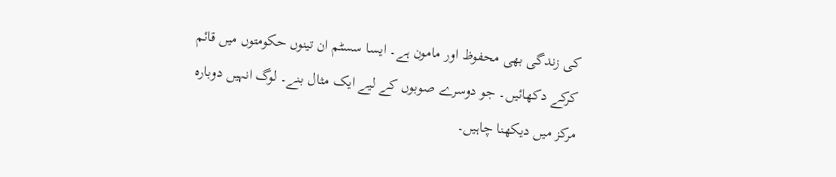کی زندگی بھی محفوظ اور مامون ہے۔ ایسا سسٹم ان تینوں حکومتوں میں قائم کرکے دکھائیں۔ جو دوسرے صوبوں کے لیے ایک مثال بنے۔ لوگ انہیں دوبارہ مرکز میں دیکھنا چاہیں۔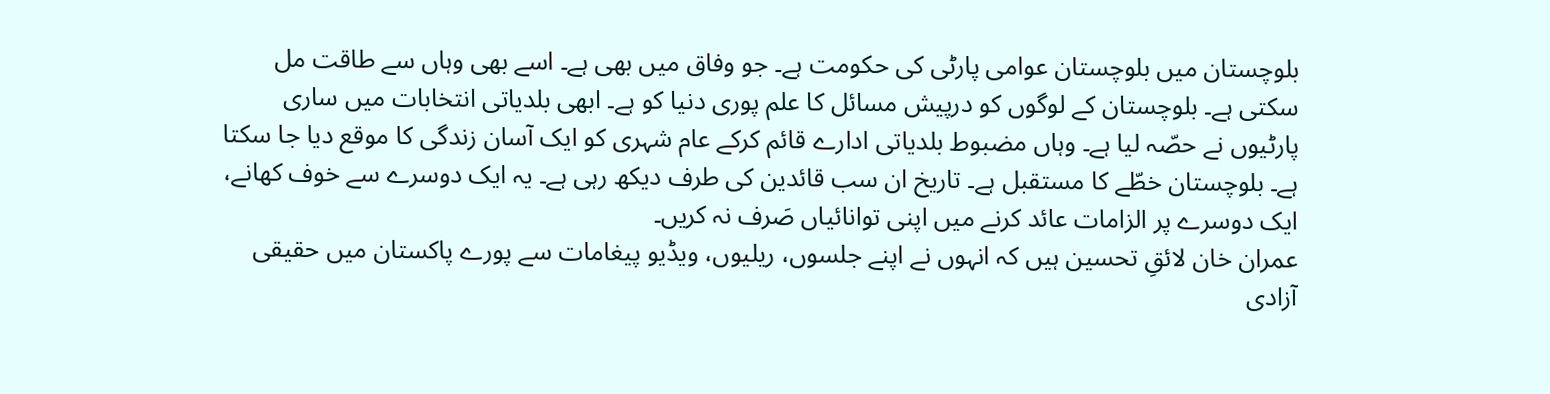بلوچستان میں بلوچستان عوامی پارٹی کی حکومت ہے۔ جو وفاق میں بھی ہے۔ اسے بھی وہاں سے طاقت مل سکتی ہے۔ بلوچستان کے لوگوں کو درپیش مسائل کا علم پوری دنیا کو ہے۔ ابھی بلدیاتی انتخابات میں ساری پارٹیوں نے حصّہ لیا ہے۔ وہاں مضبوط بلدیاتی ادارے قائم کرکے عام شہری کو ایک آسان زندگی کا موقع دیا جا سکتا ہے۔ بلوچستان خطّے کا مستقبل ہے۔ تاریخ ان سب قائدین کی طرف دیکھ رہی ہے۔ یہ ایک دوسرے سے خوف کھانے، ایک دوسرے پر الزامات عائد کرنے میں اپنی توانائیاں صَرف نہ کریں۔
عمران خان لائقِ تحسین ہیں کہ انہوں نے اپنے جلسوں، ریلیوں، ویڈیو پیغامات سے پورے پاکستان میں حقیقی آزادی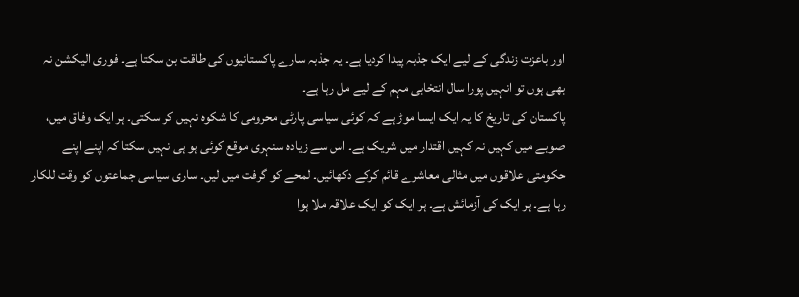اور باعزت زندگی کے لیے ایک جذبہ پیدا کردیا ہے۔ یہ جذبہ سارے پاکستانیوں کی طاقت بن سکتا ہے۔ فوری الیکشن نہ بھی ہوں تو انہیں پورا سال انتخابی مہم کے لیے مل رہا ہے۔
پاکستان کی تاریخ کا یہ ایک ایسا موڑ ہے کہ کوئی سیاسی پارٹی محرومی کا شکوہ نہیں کر سکتی۔ ہر ایک وفاق میں، صوبے میں کہیں نہ کہیں اقتدار میں شریک ہے۔ اس سے زیادہ سنہری موقع کوئی ہو ہی نہیں سکتا کہ اپنے اپنے حکومتی علاقوں میں مثالی معاشرے قائم کرکے دکھائیں۔ لمحے کو گرفت میں لیں۔ ساری سیاسی جماعتوں کو وقت للکار رہا ہے۔ ہر ایک کی آزمائش ہے۔ ہر ایک کو ایک علاقہ ملا ہوا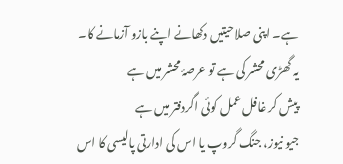ہے۔ اپنی صلاحیتیں دکھانے اپنے بازو آزمانے کا۔
یہ گھڑی محشر کی ہے تو عرصۂ محشر میں ہے
پیش کر غافل عمل کوئی اگردفتر میں ہے
جیو نیوز، جنگ گروپ یا اس کی ادارتی پالیسی کا اس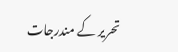تحریر کے مندرجات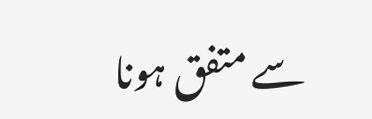سے متفق ہونا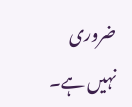ضروری نہیں ہے۔